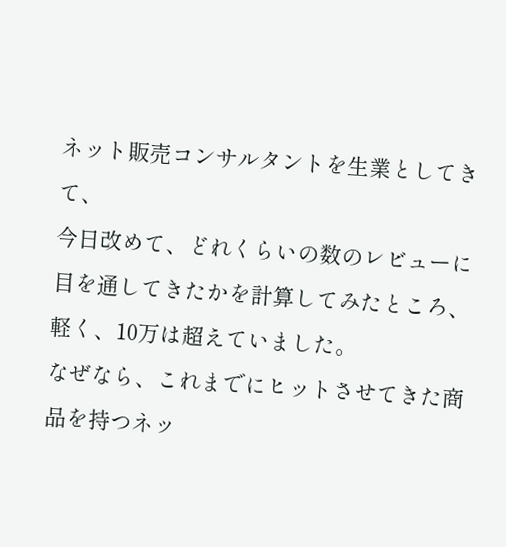ネット販売コンサルタントを生業としてきて、
今日改めて、どれくらいの数のレビューに目を通してきたかを計算してみたところ、
軽く、10万は超えていました。
なぜなら、これまでにヒットさせてきた商品を持つネッ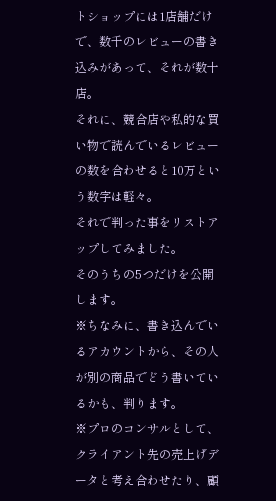トショップには1店舗だけで、数千のレビューの書き込みがあって、それが数十店。
それに、競合店や私的な買い物で読んでいるレビューの数を合わせると10万という数字は軽々。
それで判った事をリストアップしてみました。
そのうちの5つだけを公開します。
※ちなみに、書き込んでいるアカウントから、その人が別の商品でどう書いているかも、判ります。
※プロのコンサルとして、クライアント先の売上げデータと考え合わせたり、顧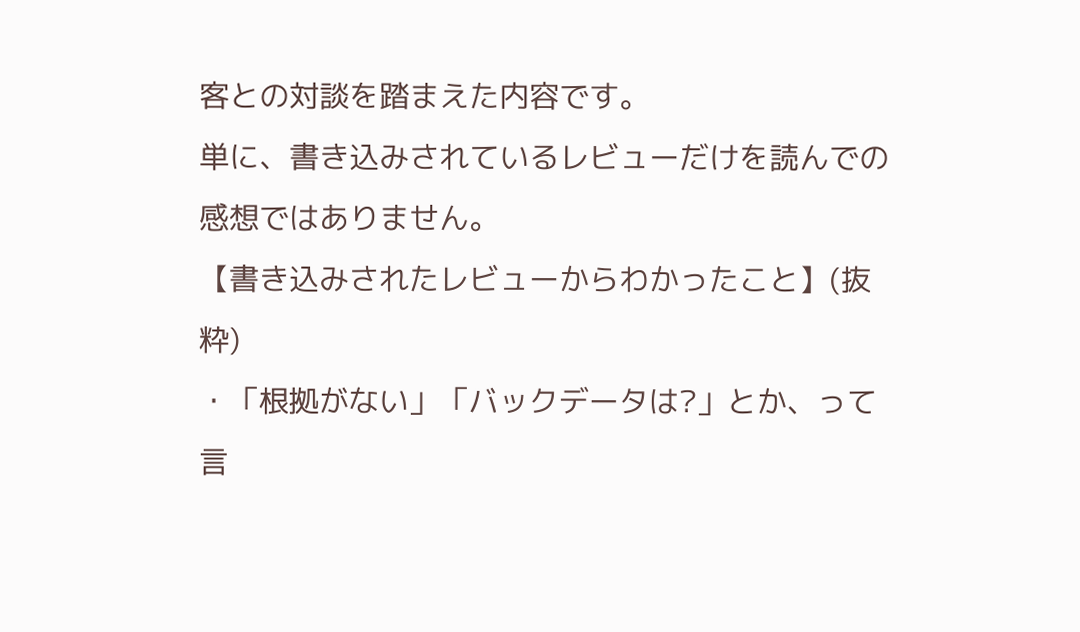客との対談を踏まえた内容です。
単に、書き込みされているレビューだけを読んでの感想ではありません。
【書き込みされたレビューからわかったこと】(抜粋)
・「根拠がない」「バックデータは?」とか、って言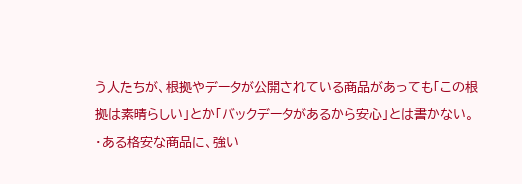う人たちが、根拠やデータが公開されている商品があっても「この根拠は素晴らしい」とか「バックデータがあるから安心」とは書かない。
・ある格安な商品に、強い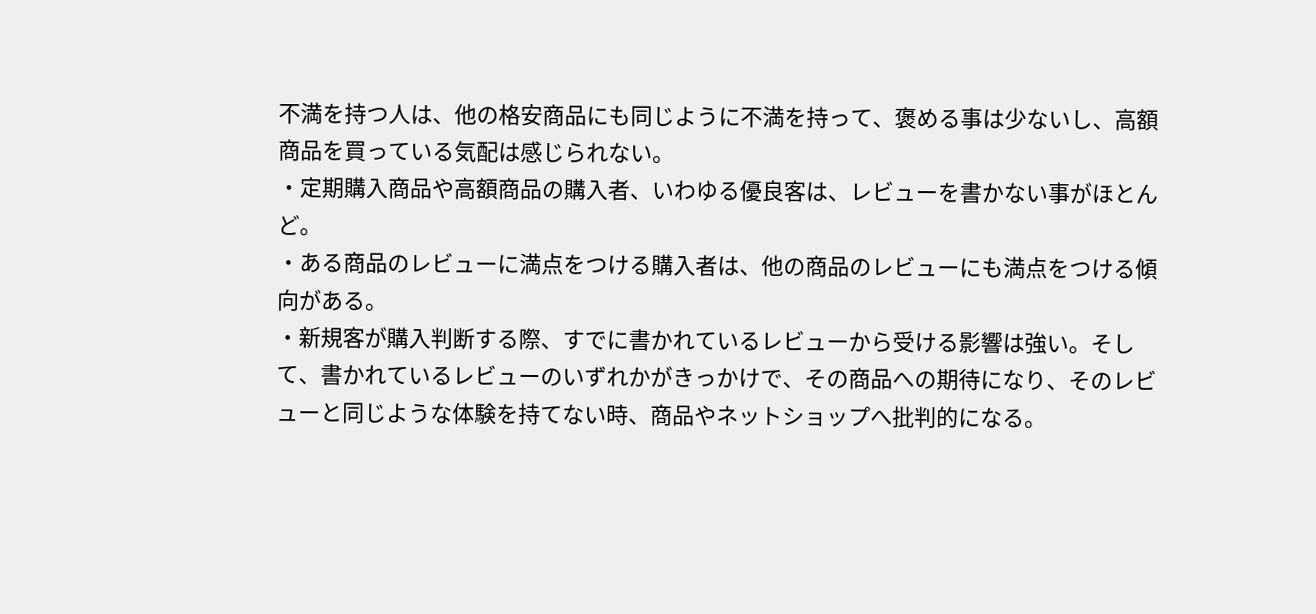不満を持つ人は、他の格安商品にも同じように不満を持って、褒める事は少ないし、高額商品を買っている気配は感じられない。
・定期購入商品や高額商品の購入者、いわゆる優良客は、レビューを書かない事がほとんど。
・ある商品のレビューに満点をつける購入者は、他の商品のレビューにも満点をつける傾向がある。
・新規客が購入判断する際、すでに書かれているレビューから受ける影響は強い。そして、書かれているレビューのいずれかがきっかけで、その商品への期待になり、そのレビューと同じような体験を持てない時、商品やネットショップへ批判的になる。